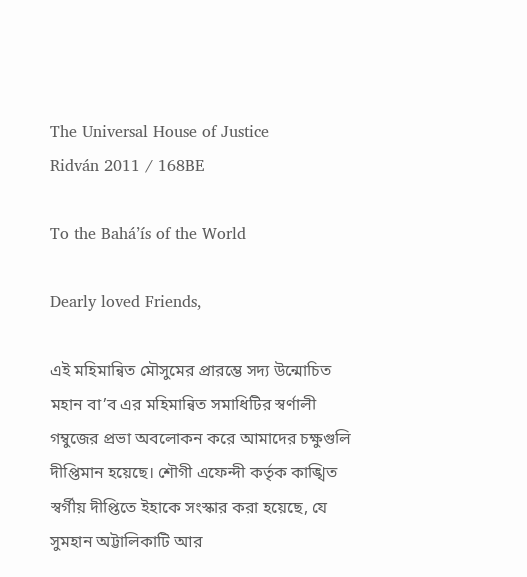The Universal House of Justice
Ridván 2011 / 168BE

To the Bahá’ís of the World

Dearly loved Friends,

এই মহিমান্বিত মৌসুমের প্রারম্ভে সদ্য উন্মোচিত মহান বা’ব এর মহিমান্বিত সমাধিটির স্বর্ণালী গম্বুজের প্রভা অবলোকন করে আমাদের চক্ষুগুলি দীপ্তিমান হয়েছে। শৌগী এফেন্দী কর্তৃক কাঙ্খিত স্বর্গীয় দীপ্তিতে ইহাকে সংস্কার করা হয়েছে, যে সুমহান অট্টালিকাটি আর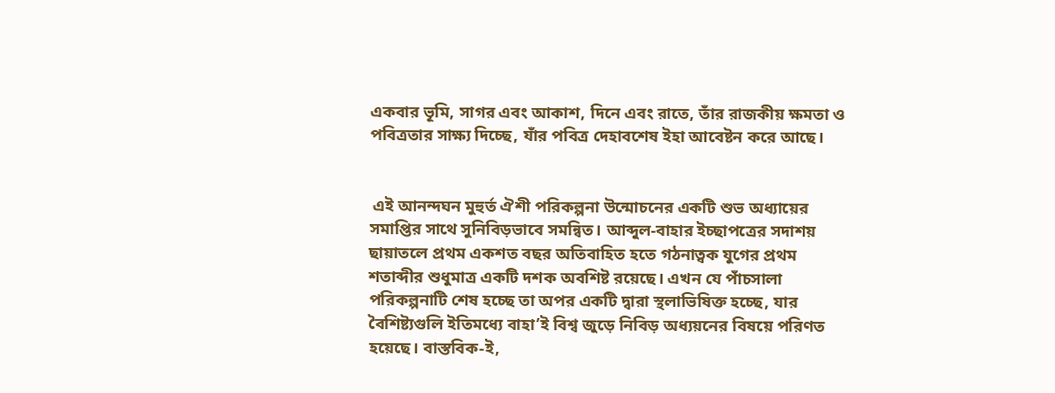একবার ভূমি, সাগর এবং আকাশ, দিনে এবং রাতে, তাঁর রাজকীয় ক্ষমতা ও পবিত্রতার সাক্ষ্য দিচ্ছে, যাঁর পবিত্র দেহাবশেষ ইহা আবেষ্টন করে আছে।


 এই আনন্দঘন মুহুর্ত ঐশী পরিকল্পনা উন্মোচনের একটি শুভ অধ্যায়ের সমাপ্তির সাথে সুনিবিড়ভাবে সমন্বিত। আব্দুল-বাহার ইচ্ছাপত্রের সদাশয় ছায়াতলে প্রথম একশত বছর অতিবাহিত হতে গঠনাত্বক যুগের প্রথম শতাব্দীর শুধুমাত্র একটি দশক অবশিষ্ট রয়েছে। এখন যে পাঁচসালা পরিকল্পনাটি শেষ হচ্ছে তা অপর একটি দ্বারা স্থলাভিষিক্ত হচ্ছে, যার বৈশিষ্ট্যগুলি ইতিমধ্যে বাহা’ই বিশ্ব জুড়ে নিবিড় অধ্যয়নের বিষয়ে পরিণত হয়েছে। বাস্তবিক-ই,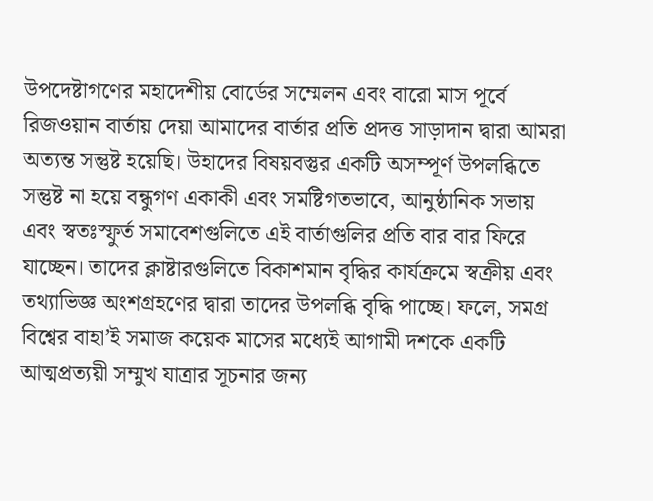উপদেষ্টাগণের মহাদেশীয় বোর্ডের সম্মেলন এবং বারো মাস পূর্বে রিজওয়ান বার্তায় দেয়া আমাদের বার্তার প্রতি প্রদত্ত সাড়াদান দ্বারা আমরা অত্যন্ত সন্তুষ্ট হয়েছি। উহাদের বিষয়বস্তুর একটি অসম্পূর্ণ উপলব্ধিতে সন্তুষ্ট না হয়ে বন্ধুগণ একাকী এবং সমষ্টিগতভাবে, আনুষ্ঠানিক সভায় এবং স্বতঃস্ফুর্ত সমাবেশগুলিতে এই বার্তাগুলির প্রতি বার বার ফিরে যাচ্ছেন। তাদের ক্লাষ্টারগুলিতে বিকাশমান বৃদ্ধির কার্যক্রমে স্বক্রীয় এবং তথ্যাভিজ্ঞ অংশগ্রহণের দ্বারা তাদের উপলব্ধি বৃদ্ধি পাচ্ছে। ফলে, সমগ্র বিশ্বের বাহা’ই সমাজ কয়েক মাসের মধ্যেই আগামী দশকে একটি আত্মপ্রত্যয়ী সম্মুখ যাত্রার সূচনার জন্য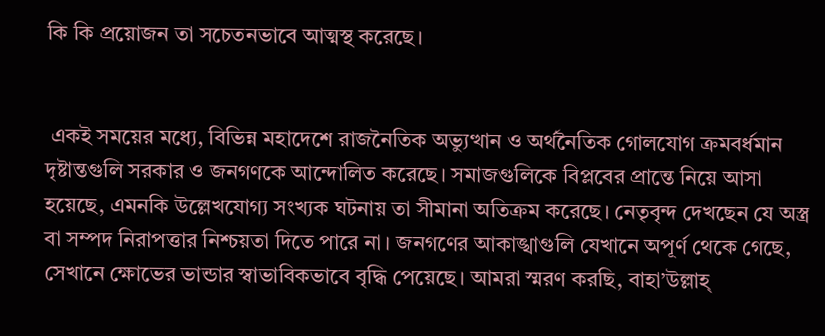কি কি প্রয়োজন তা সচেতনভাবে আত্মস্থ করেছে।


 একই সময়ের মধ্যে, বিভিন্ন মহাদেশে রাজনৈতিক অভ্যুত্থান ও অর্থনৈতিক গোলযোগ ক্রমবর্ধমান দৃষ্টান্তগুলি সরকার ও জনগণকে আন্দোলিত করেছে। সমাজগুলিকে বিপ্লবের প্রান্তে নিয়ে আসা হয়েছে, এমনকি উল্লেখযোগ্য সংখ্যক ঘটনায় তা সীমানা অতিক্রম করেছে। নেতৃবৃন্দ দেখছেন যে অস্ত্র বা সম্পদ নিরাপত্তার নিশ্চয়তা দিতে পারে না। জনগণের আকাঙ্খাগুলি যেখানে অপূর্ণ থেকে গেছে, সেখানে ক্ষোভের ভান্ডার স্বাভাবিকভাবে বৃদ্ধি পেয়েছে। আমরা স্মরণ করছি, বাহা’উল্লাহ্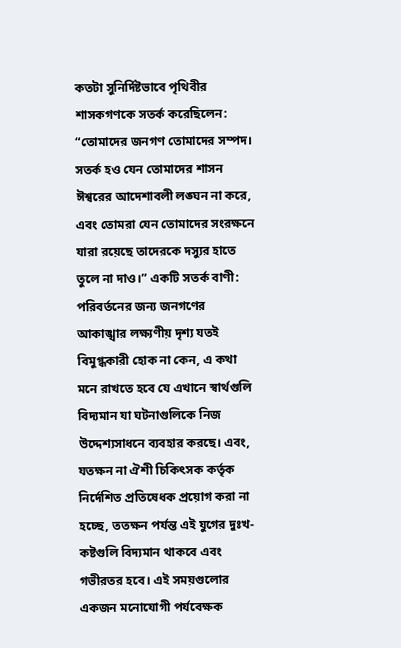কতটা সুনির্দিষ্টভাবে পৃথিবীর শাসকগণকে সতর্ক করেছিলেন: “তোমাদের জনগণ তোমাদের সম্পদ। সতর্ক হও যেন তোমাদের শাসন ঈশ্বরের আদেশাবলী লঙ্ঘন না করে, এবং তোমরা যেন তোমাদের সংরক্ষনে যারা রয়েছে তাদেরকে দস্যুর হাতে তুলে না দাও।” একটি সতর্ক বাণী: পরিবর্তনের জন্য জনগণের আকাঙ্খার লক্ষ্যণীয় দৃশ্য যতই বিমুগ্ধকারী হোক না কেন, এ কথা মনে রাখতে হবে যে এখানে স্বার্থগুলি বিদ্যমান যা ঘটনাগুলিকে নিজ উদ্দেশ্যসাধনে ব্যবহার করছে। এবং, যতক্ষন না ঐশী চিকিৎসক কর্তৃক নির্দেশিত প্রতিষেধক প্রয়োগ করা না হচ্ছে, ততক্ষন পর্যন্ত এই যুগের দুঃখ-কষ্টগুলি বিদ্যমান থাকবে এবং গভীরতর হবে। এই সময়গুলোর একজন মনোযোগী পর্যবেক্ষক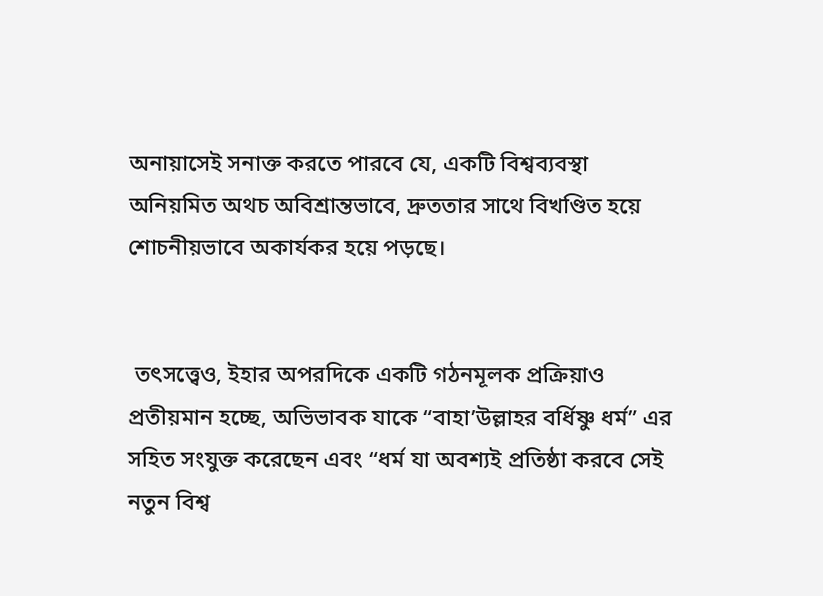অনায়াসেই সনাক্ত করতে পারবে যে, একটি বিশ্বব্যবস্থা অনিয়মিত অথচ অবিশ্রান্তভাবে, দ্রুততার সাথে বিখণ্ডিত হয়ে শোচনীয়ভাবে অকার্যকর হয়ে পড়ছে।


 তৎসত্ত্বেও, ইহার অপরদিকে একটি গঠনমূলক প্রক্রিয়াও প্রতীয়মান হচ্ছে, অভিভাবক যাকে “বাহা’উল্লাহর বর্ধিষ্ণু ধর্ম” এর সহিত সংযুক্ত করেছেন এবং “ধর্ম যা অবশ্যই প্রতিষ্ঠা করবে সেই নতুন বিশ্ব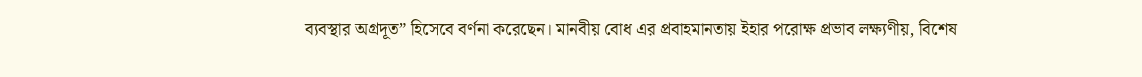ব্যবস্থার অগ্রদূত” হিসেবে বর্ণনা করেছেন। মানবীয় বোধ এর প্রবাহমানতায় ইহার পরোক্ষ প্রভাব লক্ষ্যণীয়, বিশেষ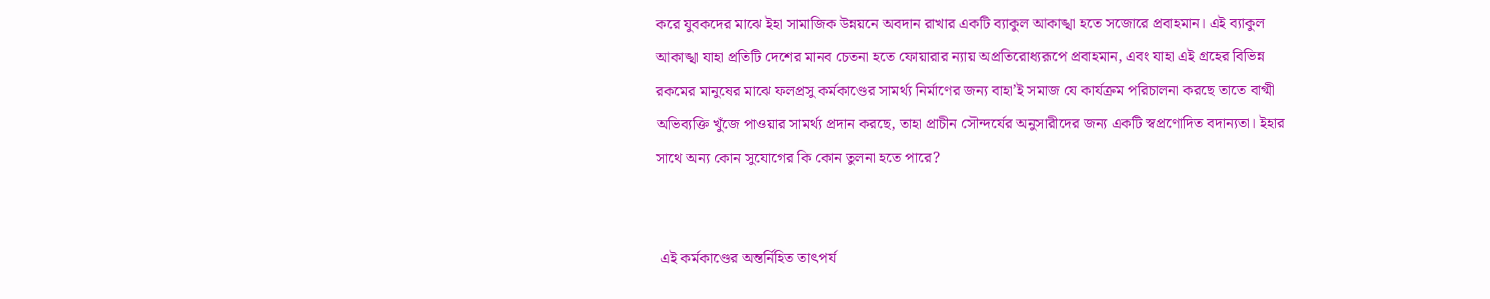করে যুবকদের মাঝে ইহা সামাজিক উন্নয়নে অবদান রাখার একটি ব্যাকুল আকাঙ্খা হতে সজোরে প্রবাহমান। এই ব্যাকুল আকাঙ্খা যাহা প্রতিটি দেশের মানব চেতনা হতে ফোয়ারার ন্যায় অপ্রতিরোধ্যরূপে প্রবাহমান, এবং যাহা এই গ্রহের বিভিন্ন রকমের মানুষের মাঝে ফলপ্রসু কর্মকাণ্ডের সামর্থ্য নির্মাণের জন্য বাহা’ই সমাজ যে কার্যক্রম পরিচালনা করছে তাতে বাগ্মী অভিব্যক্তি খুঁজে পাওয়ার সামর্থ্য প্রদান করছে, তাহা প্রাচীন সৌন্দর্যের অনুসারীদের জন্য একটি স্বপ্রণোদিত বদান্যতা। ইহার সাথে অন্য কোন সুযোগের কি কোন তুলনা হতে পারে?


 এই কর্মকাণ্ডের অন্তর্নিহিত তাৎপর্য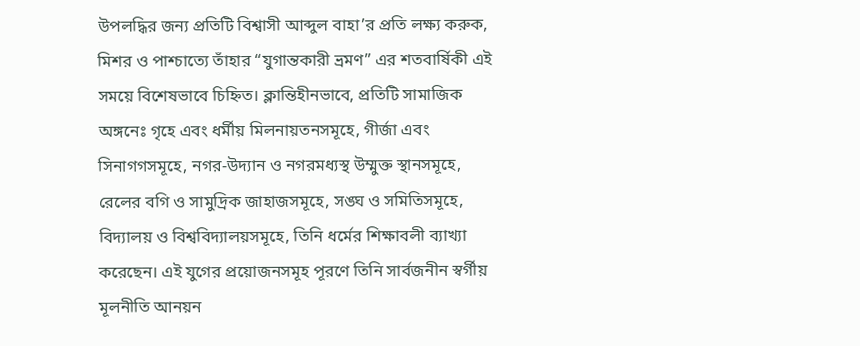উপলদ্ধির জন্য প্রতিটি বিশ্বাসী আব্দুল বাহা’র প্রতি লক্ষ্য করুক, মিশর ও পাশ্চাত্যে তাঁহার “যুগান্তকারী ভ্রমণ” এর শতবার্ষিকী এই সময়ে বিশেষভাবে চিহ্নিত। ক্লান্তিহীনভাবে, প্রতিটি সামাজিক অঙ্গনেঃ গৃহে এবং ধর্মীয় মিলনায়তনসমূহে, গীর্জা এবং সিনাগগসমূহে, নগর-উদ্যান ও নগরমধ্যস্থ উম্মুক্ত স্থানসমূহে, রেলের বগি ও সামুদ্রিক জাহাজসমূহে, সঙ্ঘ ও সমিতিসমূহে, বিদ্যালয় ও বিশ্ববিদ্যালয়সমূহে, তিনি ধর্মের শিক্ষাবলী ব্যাখ্যা করেছেন। এই যুগের প্রয়োজনসমূহ পূরণে তিনি সার্বজনীন স্বর্গীয় মূলনীতি আনয়ন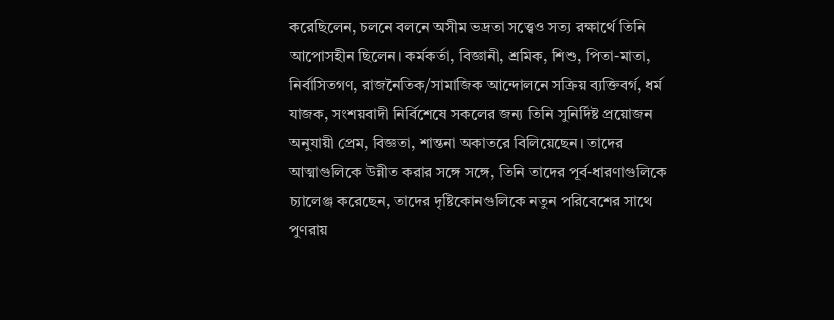করেছিলেন, চলনে বলনে অসীম ভদ্রতা সত্ত্বেও সত্য রক্ষার্থে তিনি আপোসহীন ছিলেন। কর্মকর্তা, বিজ্ঞানী, শ্রমিক, শিশু, পিতা-মাতা, নির্বাসিতগণ, রাজনৈতিক/সামাজিক আন্দোলনে সক্রিয় ব্যক্তিবর্গ, ধর্ম যাজক, সংশয়বাদী নির্বিশেষে সকলের জন্য তিনি সুনির্দিষ্ট প্রয়োজন অনুযায়ী প্রেম, বিজ্ঞতা, শান্তনা অকাতরে বিলিয়েছেন। তাদের আত্মাগুলিকে উন্নীত করার সঙ্গে সঙ্গে, তিনি তাদের পূর্ব-ধারণাগুলিকে চ্যালেঞ্জ করেছেন, তাদের দৃষ্টিকোনগুলিকে নতুন পরিবেশের সাথে পুণরায়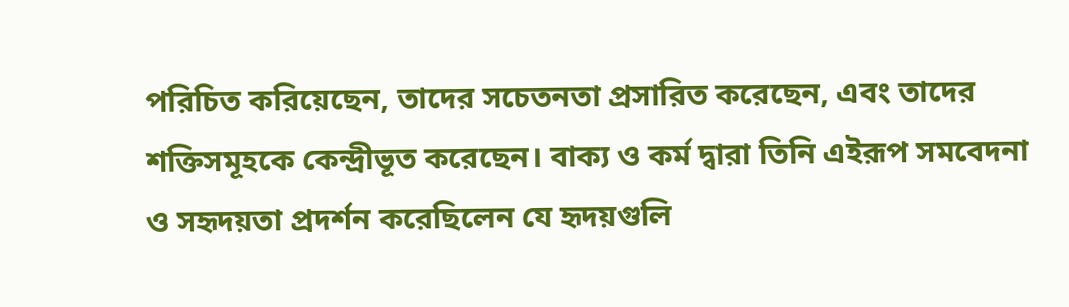পরিচিত করিয়েছেন, তাদের সচেতনতা প্রসারিত করেছেন, এবং তাদের শক্তিসমূহকে কেন্দ্রীভূত করেছেন। বাক্য ও কর্ম দ্বারা তিনি এইরূপ সমবেদনা ও সহৃদয়তা প্রদর্শন করেছিলেন যে হৃদয়গুলি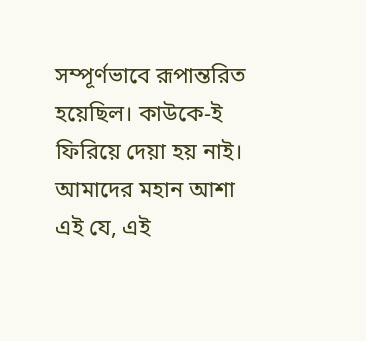সম্পূর্ণভাবে রূপান্তরিত হয়েছিল। কাউকে-ই ফিরিয়ে দেয়া হয় নাই। আমাদের মহান আশা এই যে, এই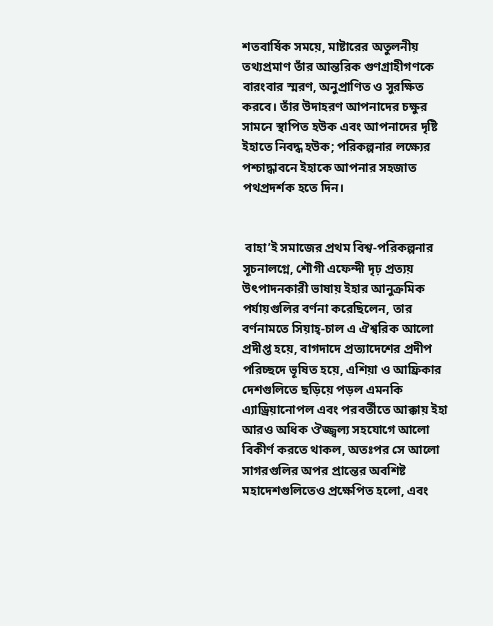শতবার্ষিক সময়ে, মাষ্টারের অতুলনীয় তথ্যপ্রমাণ তাঁর আন্তরিক গুণগ্রাহীগণকে বারংবার স্মরণ, অনুপ্রাণিত ও সুরক্ষিত করবে। তাঁর উদাহরণ আপনাদের চক্ষুর সামনে স্থাপিত হউক এবং আপনাদের দৃষ্টি ইহাতে নিবদ্ধ হউক; পরিকল্পনার লক্ষ্যের পশ্চাদ্ধাবনে ইহাকে আপনার সহজাত পথপ্রদর্শক হতে দিন।


 বাহা’ই সমাজের প্রথম বিশ্ব-পরিকল্পনার সূচনালগ্নে, শৌগী এফেন্দী দৃঢ় প্রত্যয় উৎপাদনকারী ভাষায় ইহার আনুক্রমিক পর্যায়গুলির বর্ণনা করেছিলেন, তার বর্ণনামতে সিয়াহ্-চাল এ ঐশ্বরিক আলো প্রদীপ্ত হয়ে, বাগদাদে প্রত্যাদেশের প্রদীপ পরিচ্ছদে ভূষিত হয়ে, এশিয়া ও আফ্রিকার দেশগুলিতে ছড়িয়ে পড়ল এমনকি এ্যাড্রিয়ানোপল এবং পরবর্তীতে আক্কায় ইহা আরও অধিক ঔজ্জ্বল্য সহযোগে আলো বিকীর্ণ করতে থাকল, অতঃপর সে আলো সাগরগুলির অপর প্রান্তের অবশিষ্ট মহাদেশগুলিতেও প্রক্ষেপিত হলো, এবং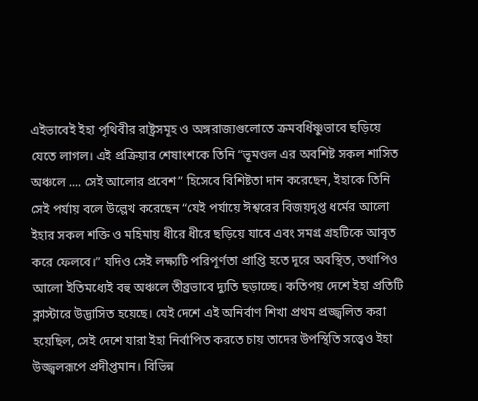এইভাবেই ইহা পৃথিবীর রাষ্ট্রসমূহ ও অঙ্গরাজ্যগুলোতে ক্রমবর্ধিষ্ণুভাবে ছড়িয়ে যেতে লাগল। এই প্রক্রিয়ার শেষাংশকে তিনি “ভূমণ্ডল এর অবশিষ্ট সকল শাসিত অঞ্চলে .... সেই আলোর প্রবেশ” হিসেবে বিশিষ্টতা দান করেছেন, ইহাকে তিনি সেই পর্যায় বলে উল্লেখ করেছেন “যেই পর্যায়ে ঈশ্বরের বিজয়দৃপ্ত ধর্মের আলো ইহার সকল শক্তি ও মহিমায় ধীরে ধীরে ছড়িয়ে যাবে এবং সমগ্র গ্রহটিকে আবৃত করে ফেলবে।” যদিও সেই লক্ষ্যটি পরিপূর্ণতা প্রাপ্তি হতে দূরে অবস্থিত, তথাপিও আলো ইতিমধ্যেই বহু অঞ্চলে তীব্রভাবে দ্যুতি ছড়াচ্ছে। কতিপয় দেশে ইহা প্রতিটি ক্লাস্টারে উদ্ভাসিত হয়েছে। যেই দেশে এই অনির্বাণ শিখা প্রথম প্রজ্জ্বলিত করা হয়েছিল, সেই দেশে যারা ইহা নির্বাপিত করতে চায় তাদের উপস্থিতি সত্ত্বেও ইহা উজ্জ্বলরূপে প্রদীপ্তমান। বিভিন্ন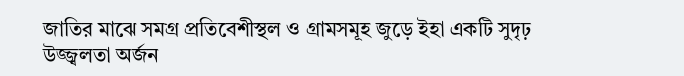জাতির মাঝে সমগ্র প্রতিবেশীস্থল ও গ্রামসমূহ জুড়ে ইহা একটি সুদৃঢ় উজ্জ্বলতা অর্জন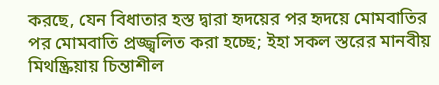করছে, যেন বিধাতার হস্ত দ্বারা হৃদয়ের পর হৃদয়ে মোমবাতির পর মোমবাতি প্রজ্জ্বলিত করা হচ্ছে; ইহা সকল স্তরের মানবীয় মিথষ্ক্রিয়ায় চিন্তাশীল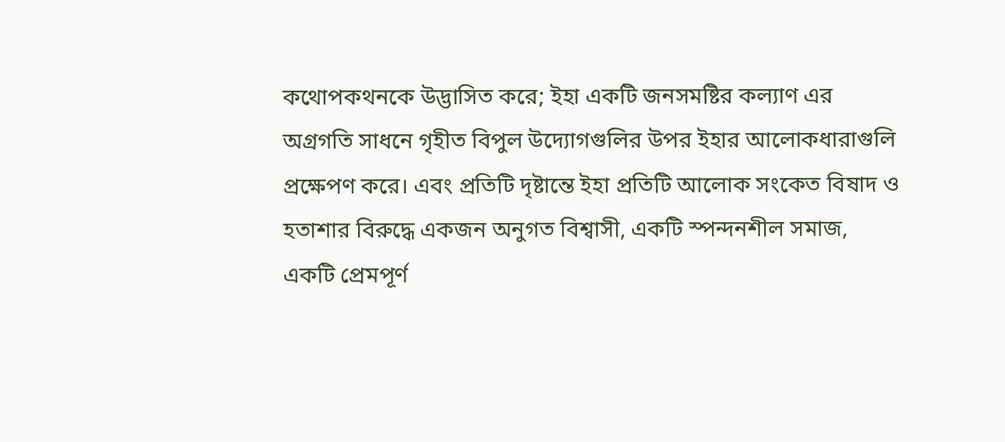কথোপকথনকে উদ্ভাসিত করে; ইহা একটি জনসমষ্টির কল্যাণ এর অগ্রগতি সাধনে গৃহীত বিপুল উদ্যোগগুলির উপর ইহার আলোকধারাগুলি প্রক্ষেপণ করে। এবং প্রতিটি দৃষ্টান্তে ইহা প্রতিটি আলোক সংকেত বিষাদ ও হতাশার বিরুদ্ধে একজন অনুগত বিশ্বাসী, একটি স্পন্দনশীল সমাজ, একটি প্রেমপূর্ণ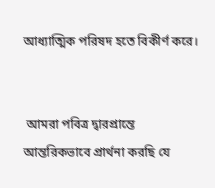আধ্যাত্মিক পরিষদ হতে বিকীর্ণ করে।


 আমরা পবিত্র দ্বারপ্রান্তে আন্তরিকভাবে প্রার্থনা করছি যে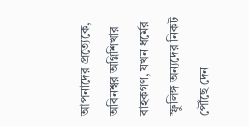আপনাদের প্রত্যেকে, অবিনশ্বর অগ্নিশিখার বাহকগণ, যখন ধর্মের স্ফুলিঙ্গ অন্যদের নিকট পৌঁছে দেন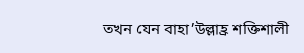তখন যেন বাহা’উল্লাহ্র শক্তিশালী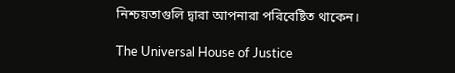নিশ্চয়তাগুলি দ্বারা আপনারা পরিবেষ্টিত থাকেন।

The Universal House of Justice